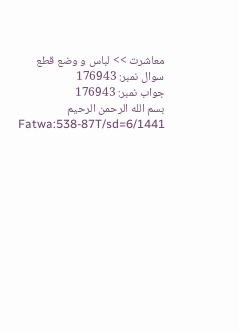معاشرت >> لباس و وضع قطع
سوال نمبر: 176943
جواب نمبر: 176943
بسم الله الرحمن الرحيم
Fatwa:538-87T/sd=6/1441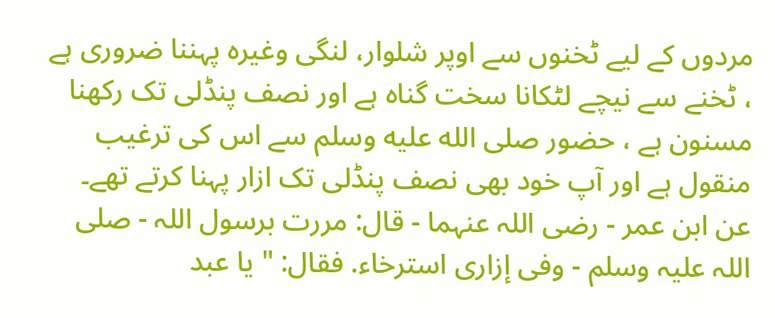مردوں کے لیے ٹخنوں سے اوپر شلوار، لنگی وغیرہ پہننا ضروری ہے ، ٹخنے سے نیچے لٹکانا سخت گناہ ہے اور نصف پنڈلی تک رکھنا مسنون ہے ، حضور صلى الله عليه وسلم سے اس کی ترغیب منقول ہے اور آپ خود بھی نصف پنڈلی تک ازار پہنا کرتے تھے۔
عن ابن عمر - رضی اللہ عنہما - قال: مررت برسول اللہ - صلی اللہ علیہ وسلم - وفی إزاری استرخاء. فقال: " یا عبد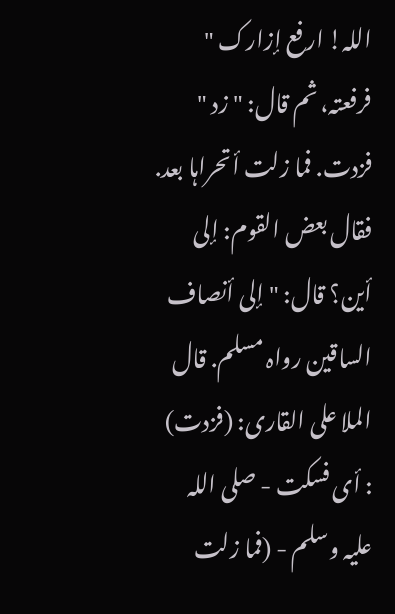اللہ! ارفع إزارک " فرفعتہ، ثم قال: " زد " فزدت. فما زلت أتحراہا بعد. فقال بعض القوم: إلی أین؟ قال: " إلی أنصاف الساقین رواہ مسلم. قال الملا علی القاری: (فزدت) : أی فسکت - صلی اللہ علیہ وسلم - (فما زلت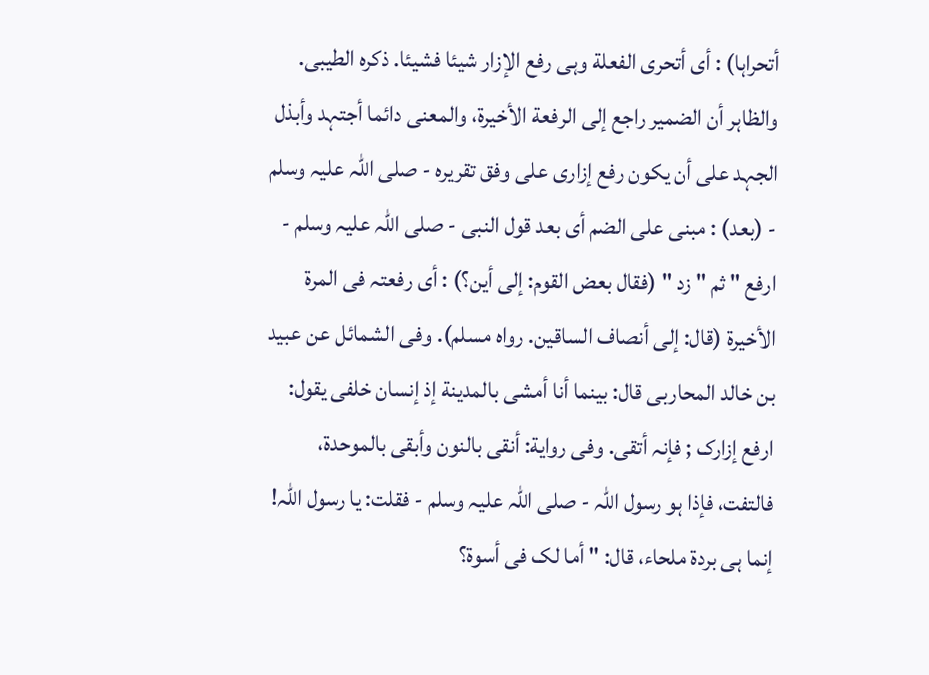أتحراہا) : أی أتحری الفعلة وہی رفع الإزار شیئا فشیئا. ذکرہ الطیبی. والظاہر أن الضمیر راجع إلی الرفعة الأخیرة، والمعنی دائما أجتہد وأبذل الجہد علی أن یکون رفع إزاری علی وفق تقریرہ - صلی اللہ علیہ وسلم - (بعد) : مبنی علی الضم أی بعد قول النبی - صلی اللہ علیہ وسلم - ارفع " ثم " زد " (فقال بعض القوم: إلی أین؟) : أی رفعتہ فی المرة الأخیرة (قال: إلی أنصاف الساقین. رواہ مسلم). وفی الشمائل عن عبید بن خالد المحاربی قال: بینما أنا أمشی بالمدینة إذ إنسان خلفی یقول: ارفع إزارک ; فإنہ أتقی. وفی روایة: أنقی بالنون وأبقی بالموحدة، فالتفت، فإذا ہو رسول اللہ - صلی اللہ علیہ وسلم - فقلت: یا رسول اللہ! إنما ہی بردة ملحاء، قال: " أما لک فی أسوة؟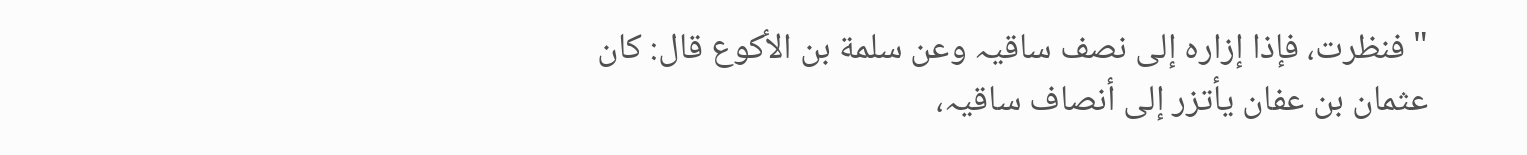" فنظرت، فإذا إزارہ إلی نصف ساقیہ وعن سلمة بن الأکوع قال: کان عثمان بن عفان یأتزر إلی أنصاف ساقیہ،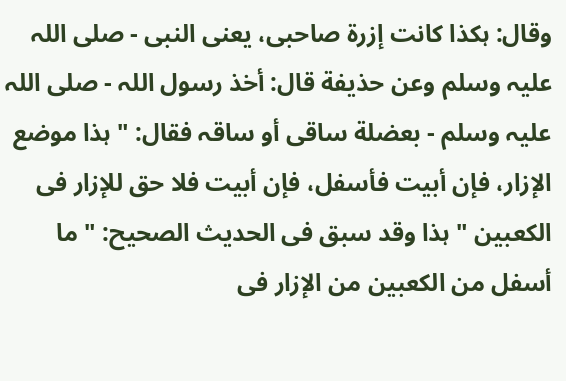وقال: ہکذا کانت إزرة صاحبی، یعنی النبی - صلی اللہ علیہ وسلم وعن حذیفة قال: أخذ رسول اللہ - صلی اللہ علیہ وسلم - بعضلة ساقی أو ساقہ فقال: " ہذا موضع الإزار، فإن أبیت فأسفل، فإن أبیت فلا حق للإزار فی الکعبین " ہذا وقد سبق فی الحدیث الصحیح: " ما أسفل من الکعبین من الإزار فی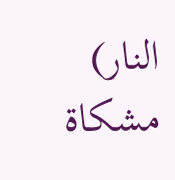النار) مشکاة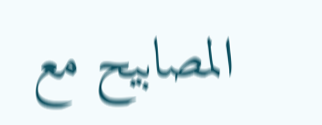المصابیح مع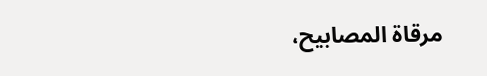مرقاة المصابیح،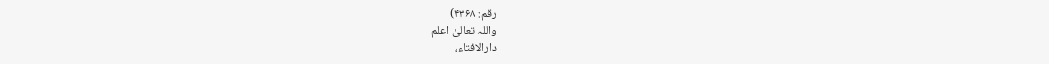رقم: ۴۳۶۸)
واللہ تعالیٰ اعلم
دارالافتاء،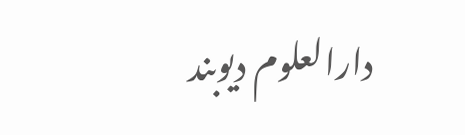دارالعلوم دیوبند